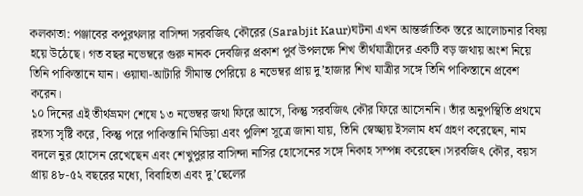কলকাতা: পঞ্জাবের কপুরথলার বাসিন্দা সরবজিৎ কৌরের (Sarabjit Kaur)ঘটনা এখন আন্তর্জাতিক স্তরে আলোচনার বিষয় হয়ে উঠেছে। গত বছর নভেম্বরে গুরু নানক দেবজির প্রকাশ পুর্ব উপলক্ষে শিখ তীর্থযাত্রীদের একটি বড় জথায় অংশ নিয়ে তিনি পাকিস্তানে যান। ওয়াঘা-আটারি সীমান্ত পেরিয়ে ৪ নভেম্বর প্রায় দু’হাজার শিখ যাত্রীর সঙ্গে তিনি পাকিস্তানে প্রবেশ করেন।
১০ দিনের এই তীর্থভ্রমণ শেষে ১৩ নভেম্বর জথা ফিরে আসে, কিন্তু সরবজিৎ কৌর ফিরে আসেননি। তাঁর অনুপস্থিতি প্রথমে রহস্য সৃষ্টি করে, কিন্তু পরে পাকিস্তানি মিডিয়া এবং পুলিশ সূত্রে জানা যায়, তিনি স্বেচ্ছায় ইসলাম ধর্ম গ্রহণ করেছেন, নাম বদলে নুর হোসেন রেখেছেন এবং শেখুপুরার বাসিন্দা নাসির হোসেনের সঙ্গে নিকাহ সম্পন্ন করেছেন।সরবজিৎ কৌর, বয়স প্রায় ৪৮-৫২ বছরের মধ্যে, বিবাহিতা এবং দু’ছেলের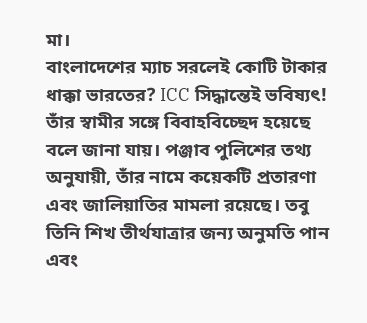মা।
বাংলাদেশের ম্যাচ সরলেই কোটি টাকার ধাক্কা ভারতের? ICC সিদ্ধান্তেই ভবিষ্যৎ!
তাঁর স্বামীর সঙ্গে বিবাহবিচ্ছেদ হয়েছে বলে জানা যায়। পঞ্জাব পুলিশের তথ্য অনুযায়ী, তাঁর নামে কয়েকটি প্রতারণা এবং জালিয়াতির মামলা রয়েছে। তবু তিনি শিখ তীর্থযাত্রার জন্য অনুমতি পান এবং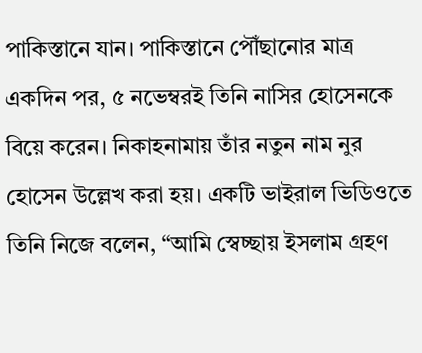পাকিস্তানে যান। পাকিস্তানে পৌঁছানোর মাত্র একদিন পর, ৫ নভেম্বরই তিনি নাসির হোসেনকে বিয়ে করেন। নিকাহনামায় তাঁর নতুন নাম নুর হোসেন উল্লেখ করা হয়। একটি ভাইরাল ভিডিওতে তিনি নিজে বলেন, “আমি স্বেচ্ছায় ইসলাম গ্রহণ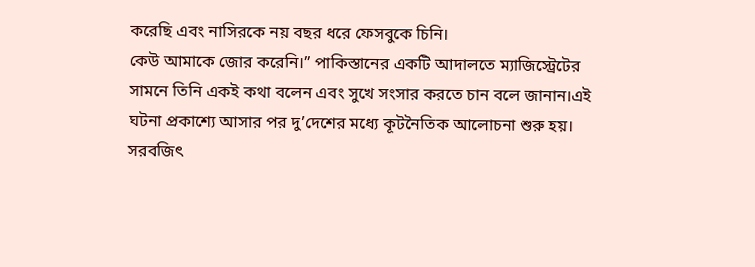করেছি এবং নাসিরকে নয় বছর ধরে ফেসবুকে চিনি।
কেউ আমাকে জোর করেনি।” পাকিস্তানের একটি আদালতে ম্যাজিস্ট্রেটের সামনে তিনি একই কথা বলেন এবং সুখে সংসার করতে চান বলে জানান।এই ঘটনা প্রকাশ্যে আসার পর দু’দেশের মধ্যে কূটনৈতিক আলোচনা শুরু হয়। সরবজিৎ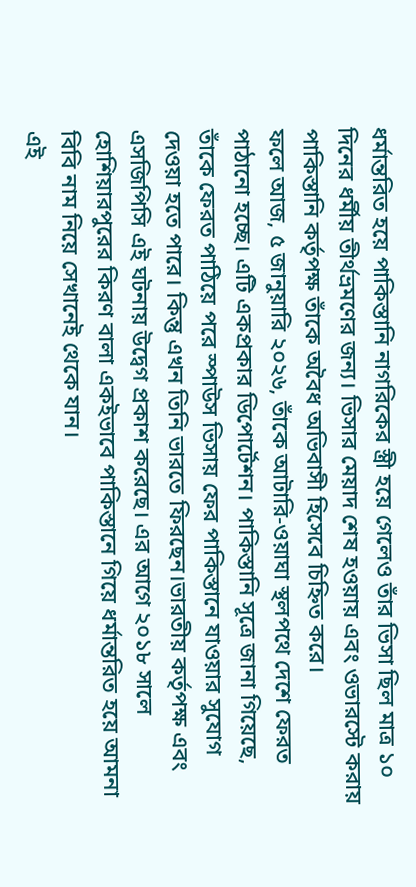ধর্মান্তরিত হয়ে পাকিস্তানি নাগরিকের স্ত্রী হয়ে গেলেও তাঁর ভিসা ছিল মাত্র ১০ দিনের ধর্মীয় তীর্থভ্রমণের জন্য। ভিসার মেয়াদ শেষ হওয়ায় এবং ওভারস্টে করায় পাকিস্তানি কর্তৃপক্ষ তাঁকে অবৈধ অভিবাসী হিসেবে চিহ্নিত করে।
ফলে আজ, ৫ জানুয়ারি ২০২৬, তাঁকে আটারি-ওয়াঘা স্থলপথে দেশে ফেরত পাঠানো হচ্ছে। এটি একপ্রকার ডিপোর্টেশন। পাকিস্তানি সূত্রে জানা গিয়েছে, তাঁকে ফেরত পাঠিয়ে পরে স্পাউস ভিসায় ফের পাকিস্তানে যাওয়ার সুযোগ দেওয়া হতে পারে। কিন্তু এখন তিনি ভারতে ফিরছেন।ভারতীয় কর্তৃপক্ষ এবং এসজিপিসি এই ঘটনায় উদ্বেগ প্রকাশ করেছে। এর আগে ২০১৮ সালে হোশিয়ারপুরের কিরণ বালা একইভাবে পাকিস্তানে গিয়ে ধর্মান্তরিত হয়ে আমনা বিবি নাম নিয়ে সেখানেই থেকে যান।
এই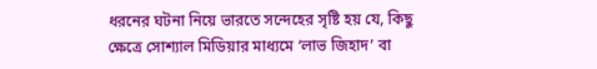ধরনের ঘটনা নিয়ে ভারতে সন্দেহের সৃষ্টি হয় যে, কিছু ক্ষেত্রে সোশ্যাল মিডিয়ার মাধ্যমে ‘লাভ জিহাদ’ বা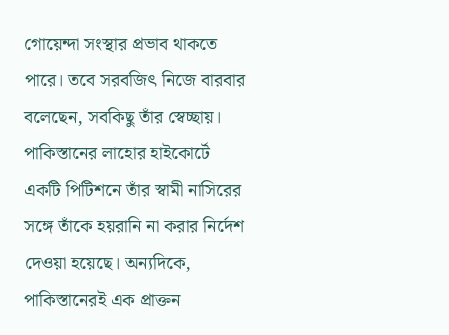গোয়েন্দা সংস্থার প্রভাব থাকতে পারে। তবে সরবজিৎ নিজে বারবার বলেছেন, সবকিছু তাঁর স্বেচ্ছায়। পাকিস্তানের লাহোর হাইকোর্টে একটি পিটিশনে তাঁর স্বামী নাসিরের সঙ্গে তাঁকে হয়রানি না করার নির্দেশ দেওয়া হয়েছে। অন্যদিকে, পাকিস্তানেরই এক প্রাক্তন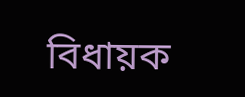বিধায়ক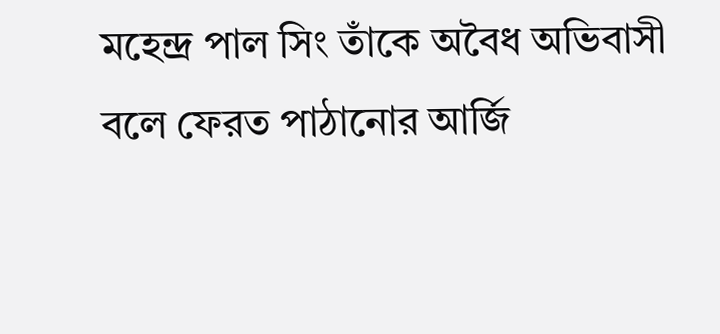মহেন্দ্র পাল সিং তাঁকে অবৈধ অভিবাসী বলে ফেরত পাঠানোর আর্জি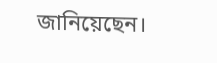জানিয়েছেন।